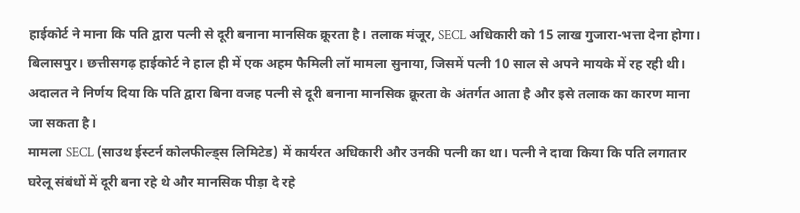हाईकोर्ट ने माना कि पति द्वारा पत्नी से दूरी बनाना मानसिक क्रूरता है। तलाक मंजूर, SECL अधिकारी को 15 लाख गुजारा-भत्ता देना होगा।
बिलासपुर। छत्तीसगढ़ हाईकोर्ट ने हाल ही में एक अहम फैमिली लॉ मामला सुनाया, जिसमें पत्नी 10 साल से अपने मायके में रह रही थी। अदालत ने निर्णय दिया कि पति द्वारा बिना वजह पत्नी से दूरी बनाना मानसिक क्रूरता के अंतर्गत आता है और इसे तलाक का कारण माना जा सकता है।
मामला SECL (साउथ ईस्टर्न कोलफील्ड्स लिमिटेड) में कार्यरत अधिकारी और उनकी पत्नी का था। पत्नी ने दावा किया कि पति लगातार घरेलू संबंधों में दूरी बना रहे थे और मानसिक पीड़ा दे रहे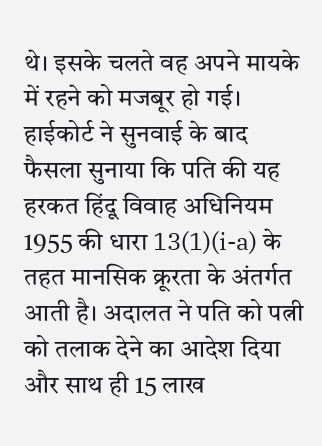थे। इसके चलते वह अपने मायके में रहने को मजबूर हो गई।
हाईकोर्ट ने सुनवाई के बाद फैसला सुनाया कि पति की यह हरकत हिंदू विवाह अधिनियम 1955 की धारा 13(1)(i-a) के तहत मानसिक क्रूरता के अंतर्गत आती है। अदालत ने पति को पत्नी को तलाक देने का आदेश दिया और साथ ही 15 लाख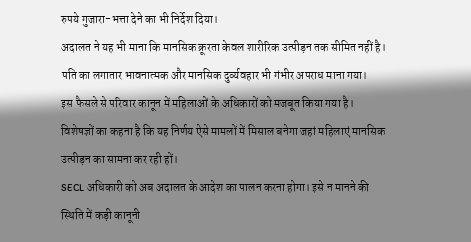रुपये गुजारा-भत्ता देने का भी निर्देश दिया।
अदालत ने यह भी माना कि मानसिक क्रूरता केवल शारीरिक उत्पीड़न तक सीमित नहीं है। पति का लगातार भावनात्मक और मानसिक दुर्व्यवहार भी गंभीर अपराध माना गया।
इस फैसले से परिवार कानून में महिलाओं के अधिकारों को मजबूत किया गया है। विशेषज्ञों का कहना है कि यह निर्णय ऐसे मामलों में मिसाल बनेगा जहां महिलाएं मानसिक उत्पीड़न का सामना कर रही हों।
SECL अधिकारी को अब अदालत के आदेश का पालन करना होगा। इसे न मानने की स्थिति में कड़ी कानूनी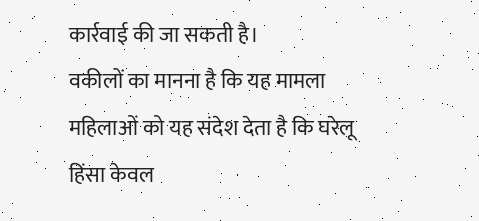कार्रवाई की जा सकती है।
वकीलों का मानना है कि यह मामला महिलाओं को यह संदेश देता है कि घरेलू हिंसा केवल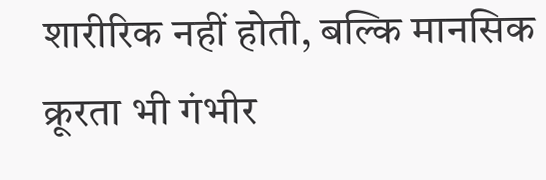शारीरिक नहीं होती, बल्कि मानसिक क्रूरता भी गंभीर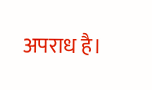अपराध है।